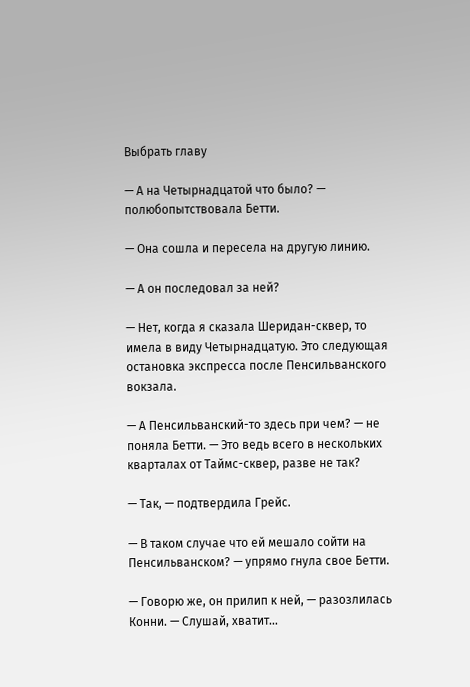Выбрать главу

— А на Четырнадцатой что было? — полюбопытствовала Бетти.

— Она сошла и пересела на другую линию.

— А он последовал за ней?

— Нет, когда я сказала Шеридан-сквер, то имела в виду Четырнадцатую. Это следующая остановка экспресса после Пенсильванского вокзала.

— А Пенсильванский-то здесь при чем? — не поняла Бетти. — Это ведь всего в нескольких кварталах от Таймс-сквер, разве не так?

— Так, — подтвердила Грейс.

— В таком случае что ей мешало сойти на Пенсильванском? — упрямо гнула свое Бетти.

— Говорю же, он прилип к ней, — разозлилась Конни. — Слушай, хватит…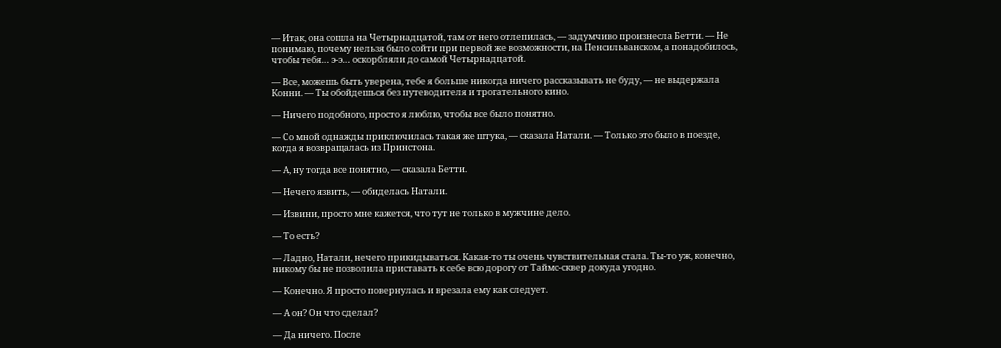— Итак, она сошла на Четырнадцатой, там от него отлепилась, — задумчиво произнесла Бетти. — Не понимаю, почему нельзя было сойти при первой же возможности, на Пенсильванском, а понадобилось, чтобы тебя… э-э… оскорбляли до самой Четырнадцатой.

— Все, можешь быть уверена, тебе я больше никогда ничего рассказывать не буду, — не выдержала Конни. — Ты обойдешься без путеводителя и трогательного кино.

— Ничего подобного, просто я люблю, чтобы все было понятно.

— Со мной однажды приключилась такая же штука, — сказала Натали. — Только это было в поезде, когда я возвращалась из Принстона.

— А, ну тогда все понятно, — сказала Бетти.

— Нечего язвить, — обиделась Натали.

— Извини, просто мне кажется, что тут не только в мужчине дело.

— То есть?

— Ладно, Натали, нечего прикидываться. Какая-то ты очень чувствительная стала. Ты-то уж, конечно, никому бы не позволила приставать к себе всю дорогу от Таймс-сквер докуда угодно.

— Конечно. Я просто повернулась и врезала ему как следует.

— А он? Он что сделал?

— Да ничего. После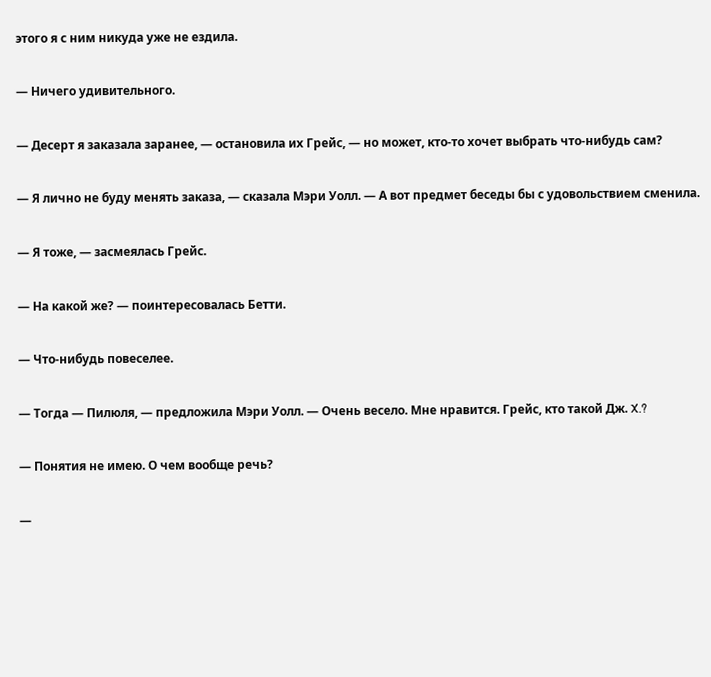этого я с ним никуда уже не ездила.

— Ничего удивительного.

— Десерт я заказала заранее, — остановила их Грейс, — но может, кто-то хочет выбрать что-нибудь сам?

— Я лично не буду менять заказа, — сказала Мэри Уолл. — А вот предмет беседы бы с удовольствием сменила.

— Я тоже, — засмеялась Грейс.

— На какой же? — поинтересовалась Бетти.

— Что-нибудь повеселее.

— Тогда — Пилюля, — предложила Мэри Уолл. — Очень весело. Мне нравится. Грейс, кто такой Дж. X.?

— Понятия не имею. О чем вообще речь?

—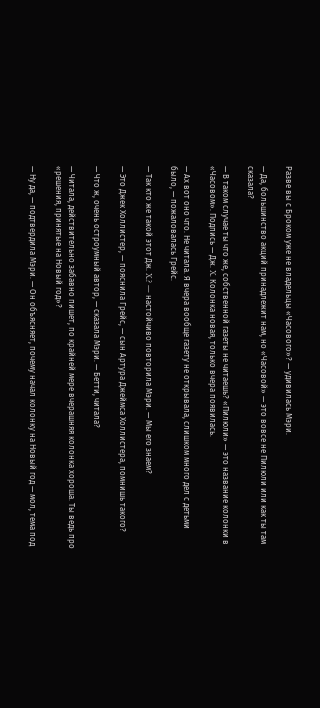Разве вы с Броком уже не владельцы «Часового»? — удивилась Мэри.

— Да, большинство акций принадлежит нам, но «Часовой» — это вовсе не Пилюли или как ты там сказала?

— В таком случае ты что же, собственной газеты не читаешь? «Пилюли» — это название колонки в «Часовом». Подпись — Дж. X. Колонка новая, только вчера появилась.

— Ах вот оно что. Не читала. Я вчера вообще газету не открывала, слишком много дел с детьми было, — пожаловалась Грейс.

— Так кто же такой этот Дж. X.? — настойчиво повторила Мэри. — Мы его знаем?

— Это Джек Холлистер, — пояснила Грейс, — сын Артура Джеймса Холлистера, помнишь такого?

— Что ж, очень остроумный автор, — сказала Мэри. — Бетти, читала?

— Читала, действительно забавно пишет, по крайней мере вчерашняя колонка хороша. Ты ведь про «решения, принятые на Новый год»?

— Ну да, — подтвердила Мэри. — Он объясняет, почему начал колонку на Новый год — мол, тема под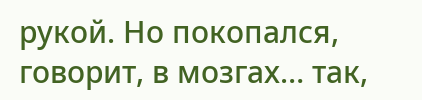рукой. Но покопался, говорит, в мозгах… так,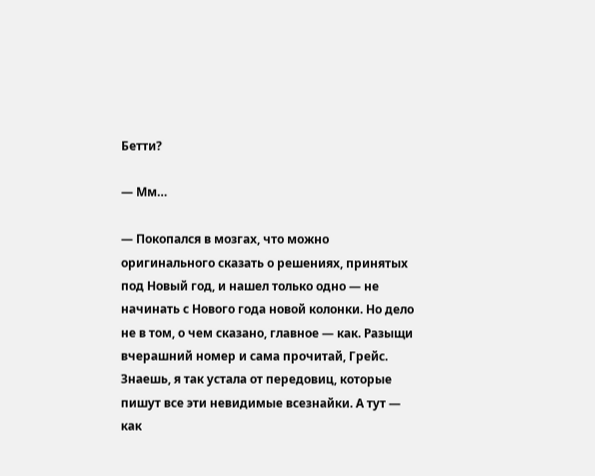Бетти?

— Мм…

— Покопался в мозгах, что можно оригинального сказать о решениях, принятых под Новый год, и нашел только одно — не начинать с Нового года новой колонки. Но дело не в том, о чем сказано, главное — как. Разыщи вчерашний номер и сама прочитай, Грейс. Знаешь, я так устала от передовиц, которые пишут все эти невидимые всезнайки. А тут — как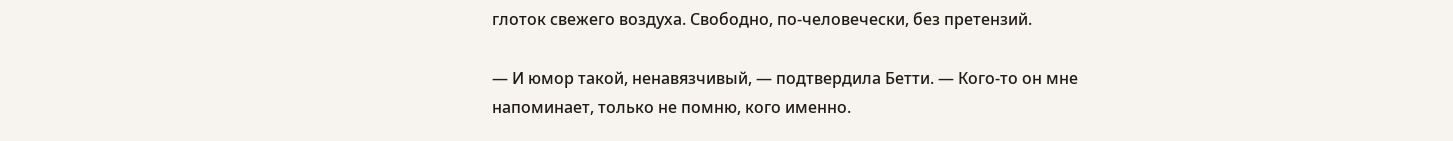глоток свежего воздуха. Свободно, по-человечески, без претензий.

— И юмор такой, ненавязчивый, — подтвердила Бетти. — Кого-то он мне напоминает, только не помню, кого именно.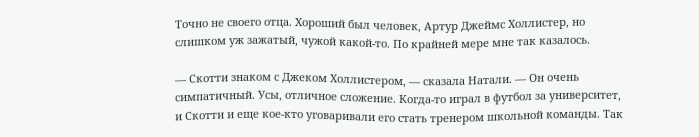Точно не своего отца. Хороший был человек, Артур Джеймс Холлистер, но слишком уж зажатый, чужой какой-то. По крайней мере мне так казалось.

— Скотти знаком с Джеком Холлистером, — сказала Натали. — Он очень симпатичный. Усы, отличное сложение. Когда-то играл в футбол за университет, и Скотти и еще кое-кто уговаривали его стать тренером школьной команды. Так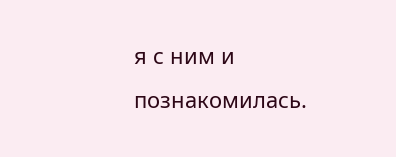я с ним и познакомилась.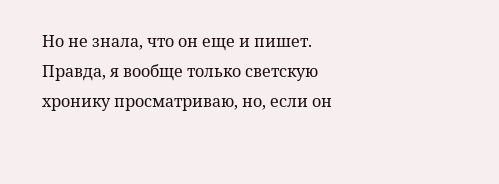Но не знала, что он еще и пишет. Правда, я вообще только светскую хронику просматриваю, но, если он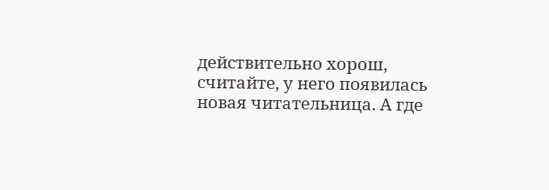действительно хорош, считайте, у него появилась новая читательница. А где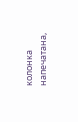колонка напечатана,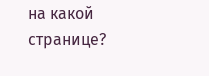на какой странице?